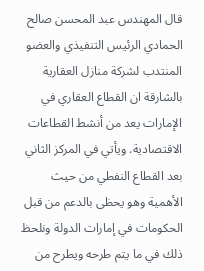قال المهندس عبد المحسن صالح الحمادي الرئيس التنفيذي والعضو المنتدب لشركة منازل العقارية بالشارقة ان القطاع العقاري في الإمارات يعد من أنشط القطاعات الاقتصادية. ويأتي في المركز الثاني بعد القطاع النفطي من حيث الأهمية وهو يحظى بالدعم من قبل الحكومات في إمارات الدولة ونلحظ ذلك في ما يتم طرحه ويطرح من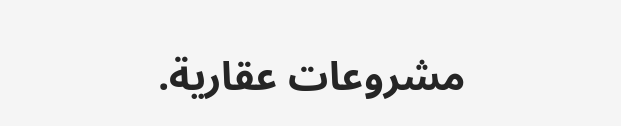مشروعات عقارية.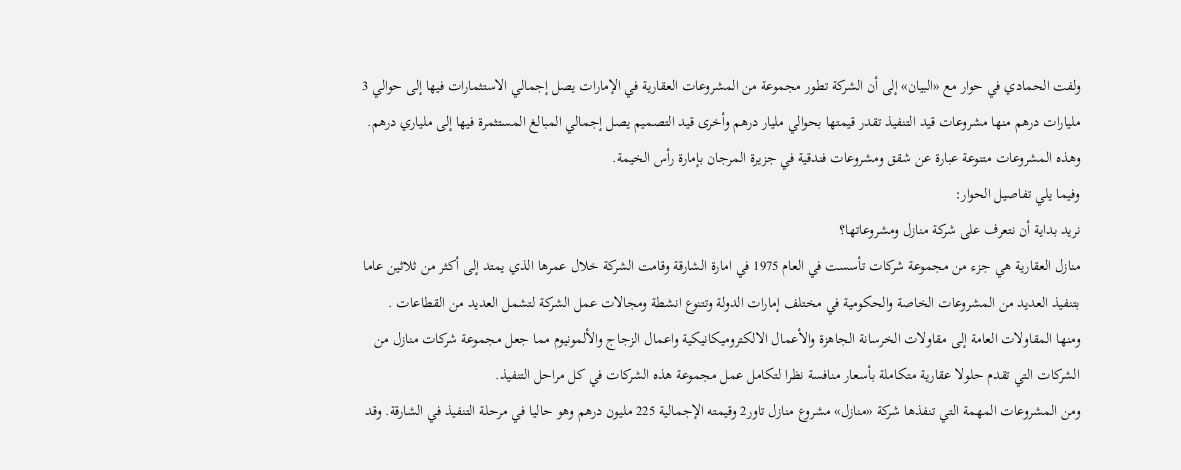ولفت الحمادي في حوار مع «البيان» إلى أن الشركة تطور مجموعة من المشروعات العقارية في الإمارات يصل إجمالي الاستثمارات فيها إلى حوالي 3 مليارات درهم منها مشروعات قيد التنفيذ تقدر قيمتها بحوالي مليار درهم وأخرى قيد التصميم يصل إجمالي المبالغ المستثمرة فيها إلى ملياري درهم. وهذه المشروعات متنوعة عبارة عن شقق ومشروعات فندقية في جزيرة المرجان بإمارة رأس الخيمة.
وفيما يلي تفاصيل الحوار:
نريد بداية أن نتعرف على شركة منازل ومشروعاتها؟
منازل العقارية هي جزء من مجموعة شركات تأسست في العام 1975 في امارة الشارقة وقامت الشركة خلال عمرها الذي يمتد إلى أكثر من ثلاثين عاما بتنفيذ العديد من المشروعات الخاصة والحكومية في مختلف إمارات الدولة وتتنوع انشطة ومجالات عمل الشركة لتشمل العديد من القطاعات .
ومنها المقاولات العامة إلى مقاولات الخرسانة الجاهزة والأعمال الالكتروميكانيكية واعمال الزجاج والألمونيوم مما جعل مجموعة شركات منازل من الشركات التي تقدم حلولا عقارية متكاملة بأسعار منافسة نظرا لتكامل عمل مجموعة هذه الشركات في كل مراحل التنفيذ.
ومن المشروعات المهمة التي تنفذها شركة «منازل» مشروع منازل تاور2 وقيمته الإجمالية 225 مليون درهم وهو حاليا في مرحلة التنفيذ في الشارقة. وقد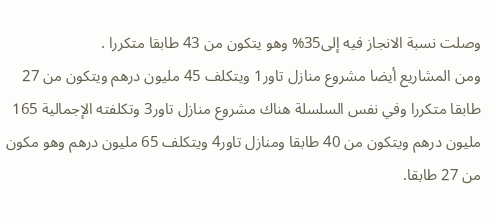وصلت نسبة الانجاز فيه إلى35% وهو يتكون من 43 طابقا متكررا .
ومن المشاريع أيضا مشروع منازل تاور1 ويتكلف 45 مليون درهم ويتكون من 27 طابقا متكررا وفي نفس السلسلة هناك مشروع منازل تاور3 وتكلفته الإجمالية 165 مليون درهم ويتكون من 40 طابقا ومنازل تاور4 ويتكلف 65 مليون درهم وهو مكون من 27 طابقا.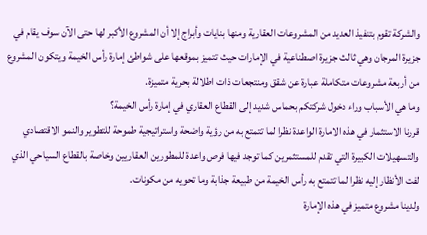والشركة تقوم بتنفيذ العديد من المشروعات العقارية ومنها بنايات وأبراج إلا أن المشروع الأكبر لها حتى الآن سوف يقام في جزيرة المرجان وهي ثالث جزيرة اصطناعية في الإمارات حيث تتميز بموقعها على شواطئ إمارة رأس الخيمة ويتكون المشروع من أربعة مشروعات متكاملة عبارة عن شقق ومنتجعات ذات اطلالة بحرية متميزة.
وما هي الأسباب وراء دخول شركتكم بحماس شديد إلى القطاع العقاري في إمارة رأس الخيمة؟
قررنا الاستثمار في هذه الامارة الواعدة نظرا لما تتمتع به من رؤية واضحة واستراتيجية طموحة للتطوير والنمو الاقتصادي والتسهيلات الكبيرة التي تقدم للمستثمرين كما توجد فيها فرص واعدة للمطورين العقاريين وخاصة بالقطاع السياحي الذي لفت الأنظار إليه نظرا لما تتمتع به رأس الخيمة من طبيعة جذابة وما تحويه من مكونات.
ولدينا مشروع متميز في هذه الإمارة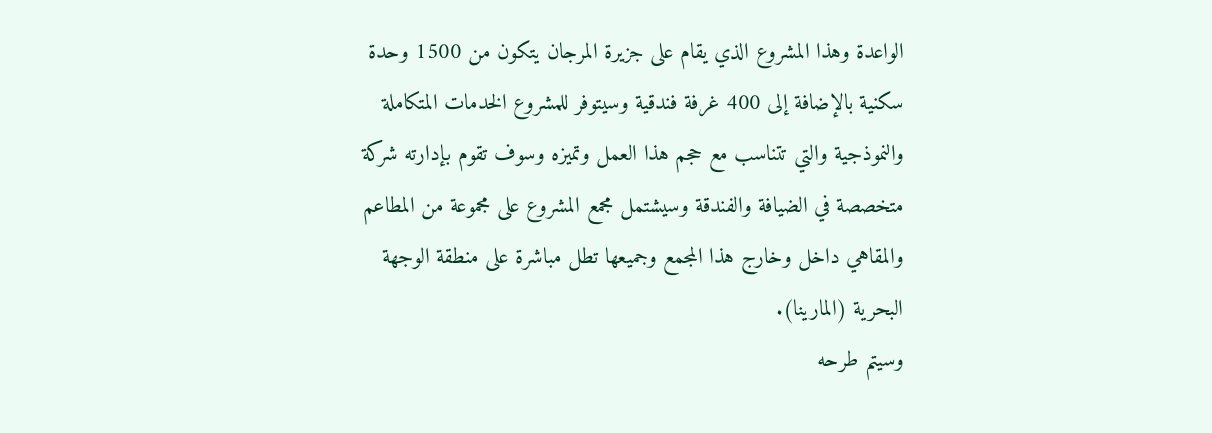الواعدة وهذا المشروع الذي يقام على جزيرة المرجان يتكون من 1500 وحدة سكنية بالإضافة إلى 400 غرفة فندقية وسيتوفر للمشروع الخدمات المتكاملة والنموذجية والتي تتناسب مع حجم هذا العمل وتميزه وسوف تقوم بإدارته شركة متخصصة في الضيافة والفندقة وسيشتمل مجمع المشروع على مجموعة من المطاعم والمقاهي داخل وخارج هذا المجمع وجميعها تطل مباشرة على منطقة الوجهة البحرية (المارينا).
وسيتم طرحه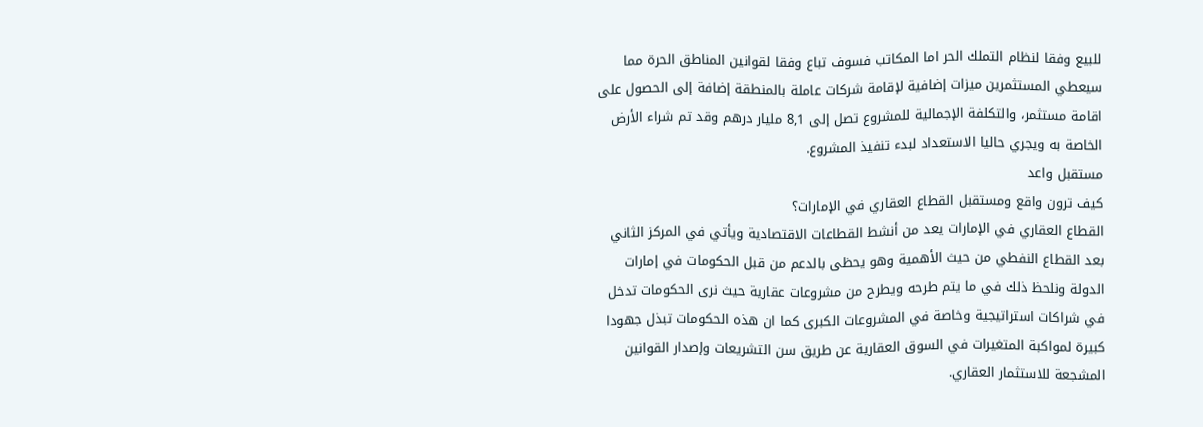للبيع وفقا لنظام التملك الحر اما المكاتب فسوف تباع وفقا لقوانين المناطق الحرة مما سيعطي المستثمرين ميزات إضافية لإقامة شركات عاملة بالمنطقة إضافة إلى الحصول على اقامة مستثمر، والتكلفة الإجمالية للمشروع تصل إلى 8,1 مليار درهم وقد تم شراء الأرض الخاصة به ويجري حاليا الاستعداد لبدء تنفيذ المشروع.
مستقبل واعد
كيف ترون واقع ومستقبل القطاع العقاري في الإمارات؟
القطاع العقاري في الإمارات يعد من أنشط القطاعات الاقتصادية ويأتي في المركز الثاني بعد القطاع النفطي من حيث الأهمية وهو يحظى بالدعم من قبل الحكومات في إمارات الدولة ونلحظ ذلك في ما يتم طرحه ويطرح من مشروعات عقارية حيث نرى الحكومات تدخل في شراكات استراتيجية وخاصة في المشروعات الكبرى كما ان هذه الحكومات تبذل جهودا كبيرة لمواكبة المتغيرات في السوق العقارية عن طريق سن التشريعات وإصدار القوانين المشجعة للاستثمار العقاري.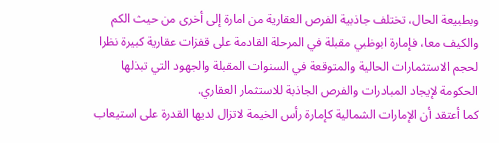وبطبيعة الحال، تختلف جاذبية الفرص العقارية من امارة إلى أخرى من حيث الكم والكيف معا، فإمارة ابوظبي مقبلة في المرحلة القادمة على قفزات عقارية كبيرة نظرا لحجم الاستثمارات الحالية والمتوقعة في السنوات المقبلة والجهود التي تبذلها الحكومة لإيجاد المبادرات والفرص الجاذبة للاستثمار العقاري.
كما أعتقد أن الإمارات الشمالية كإمارة رأس الخيمة لاتزال لديها القدرة على استيعاب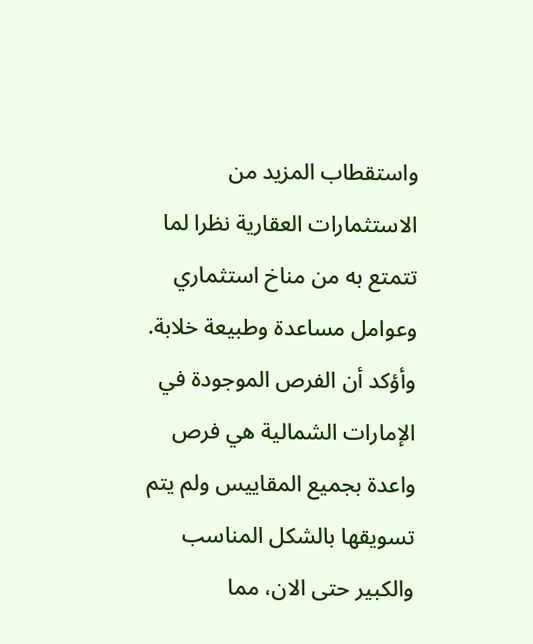واستقطاب المزيد من الاستثمارات العقارية نظرا لما تتمتع به من مناخ استثماري وعوامل مساعدة وطبيعة خلابة. وأؤكد أن الفرص الموجودة في الإمارات الشمالية هي فرص واعدة بجميع المقاييس ولم يتم تسويقها بالشكل المناسب والكبير حتى الان، مما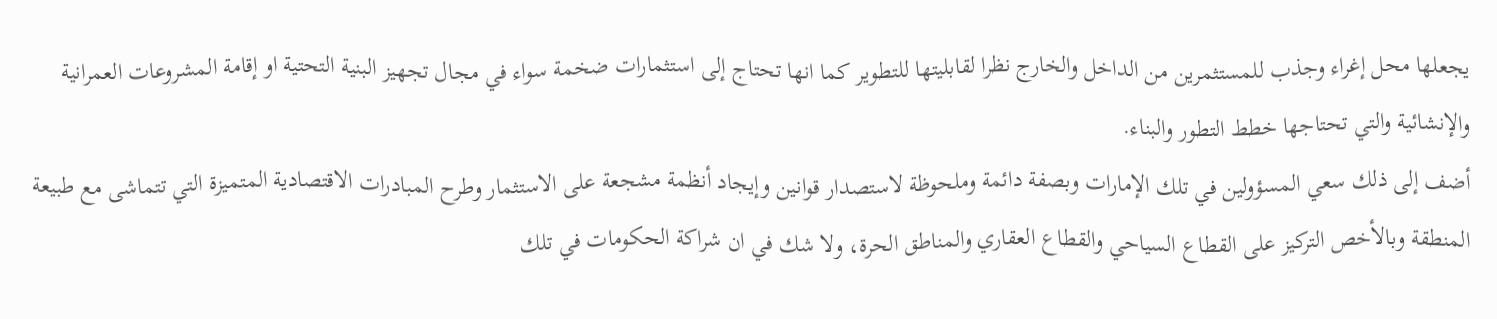يجعلها محل إغراء وجذب للمستثمرين من الداخل والخارج نظرا لقابليتها للتطوير كما انها تحتاج إلى استثمارات ضخمة سواء في مجال تجهيز البنية التحتية او إقامة المشروعات العمرانية والإنشائية والتي تحتاجها خطط التطور والبناء.
أضف إلى ذلك سعي المسؤولين في تلك الإمارات وبصفة دائمة وملحوظة لاستصدار قوانين وإيجاد أنظمة مشجعة على الاستثمار وطرح المبادرات الاقتصادية المتميزة التي تتماشى مع طبيعة المنطقة وبالأخص التركيز على القطاع السياحي والقطاع العقاري والمناطق الحرة، ولا شك في ان شراكة الحكومات في تلك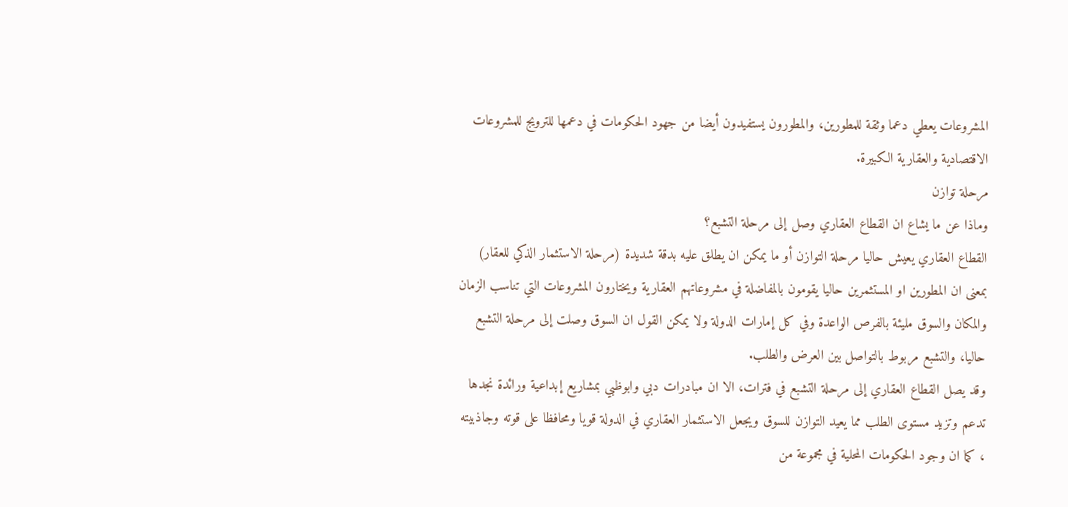المشروعات يعطي دعما وثقة للمطورين، والمطورون يستفيدون أيضا من جهود الحكومات في دعمها للترويج للمشروعات الاقتصادية والعقارية الكبيرة.
مرحلة توازن
وماذا عن ما يشاع ان القطاع العقاري وصل إلى مرحلة التشبع؟
القطاع العقاري يعيش حاليا مرحلة التوازن أو ما يمكن ان يطلق عليه بدقة شديدة (مرحلة الاستثمار الذكي للعقار) بمعنى ان المطورين او المستثمرين حاليا يقومون بالمفاضلة في مشروعاتهم العقارية ويختارون المشروعات التي تناسب الزمان والمكان والسوق مليئة بالفرص الواعدة وفي كل إمارات الدولة ولا يمكن القول ان السوق وصلت إلى مرحلة التشبع حاليا، والتشبع مربوط بالتواصل بين العرض والطلب.
وقد يصل القطاع العقاري إلى مرحلة التشبع في فترات، الا ان مبادرات دبي وابوظبي بمشاريع إبداعية ورائدة نجدها تدعم وتزيد مستوى الطلب مما يعيد التوازن للسوق ويجعل الاستثمار العقاري في الدولة قويا ومحافظا على قوته وجاذبيته ، كما ان وجود الحكومات المحلية في مجموعة من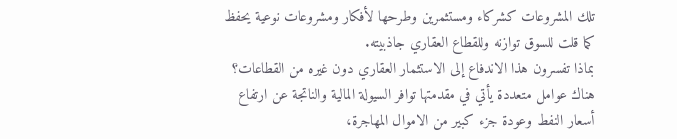تلك المشروعات كشركاء ومستثمرين وطرحها لأفكار ومشروعات نوعية يحفظ كما قلت للسوق توازنه وللقطاع العقاري جاذبيته.
بماذا تفسرون هذا الاندفاع إلى الاستثمار العقاري دون غيره من القطاعات؟
هناك عوامل متعددة يأتي في مقدمتها توافر السيولة المالية والناتجة عن ارتفاع أسعار النفط وعودة جزء كبير من الاموال المهاجرة،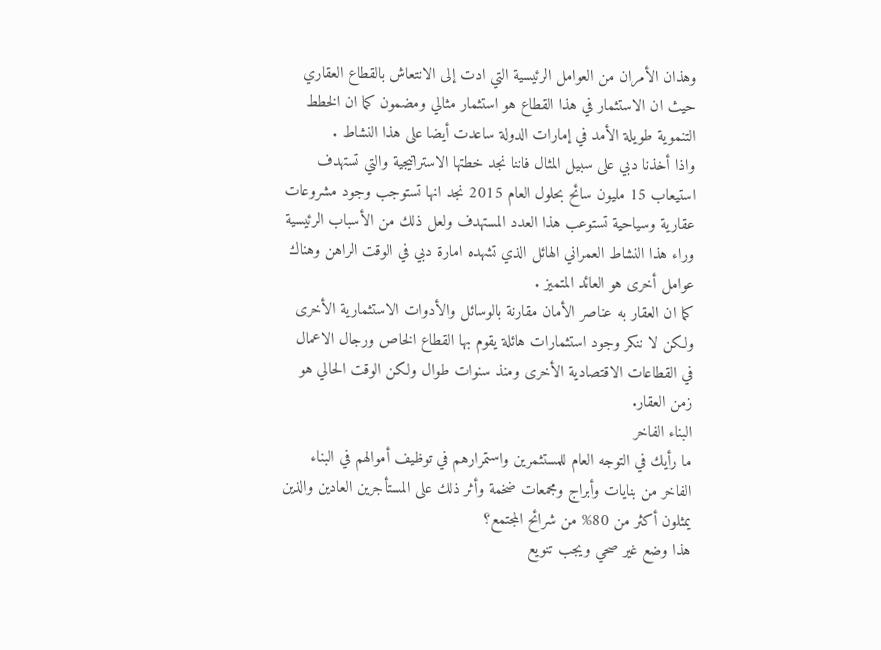وهذان الأمران من العوامل الرئيسية التي ادت إلى الانتعاش بالقطاع العقاري حيث ان الاستثمار في هذا القطاع هو استثمار مثالي ومضمون كما ان الخطط التنموية طويلة الأمد في إمارات الدولة ساعدت أيضا على هذا النشاط .
واذا أخذنا دبي على سبيل المثال فاننا نجد خطتها الاستراتيجية والتي تستهدف استيعاب 15 مليون سائح بحلول العام 2015 نجد انها تستوجب وجود مشروعات عقارية وسياحية تستوعب هذا العدد المستهدف ولعل ذلك من الأسباب الرئيسية وراء هذا النشاط العمراني الهائل الذي تشهده امارة دبي في الوقت الراهن وهناك عوامل أخرى هو العائد المتميز .
كما ان العقار به عناصر الأمان مقارنة بالوسائل والأدوات الاستثمارية الأخرى ولكن لا ننكر وجود استثمارات هائلة يقوم بها القطاع الخاص ورجال الاعمال في القطاعات الاقتصادية الأخرى ومنذ سنوات طوال ولكن الوقت الحالي هو زمن العقار.
البناء الفاخر
ما رأيك في التوجه العام للمستثمرين واستمرارهم في توظيف أموالهم في البناء الفاخر من بنايات وأبراج ومجمعات ضخمة وأثر ذلك على المستأجرين العادين والذين يمثلون أكثر من 80% من شرائح المجتمع؟
هذا وضع غير صحي ويجب تنويع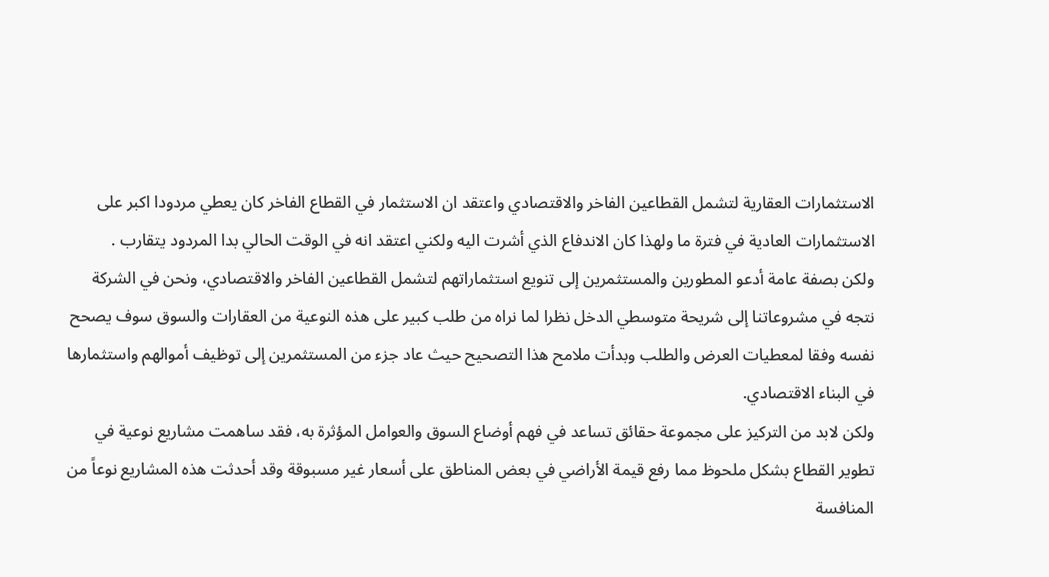الاستثمارات العقارية لتشمل القطاعين الفاخر والاقتصادي واعتقد ان الاستثمار في القطاع الفاخر كان يعطي مردودا اكبر على الاستثمارات العادية في فترة ما ولهذا كان الاندفاع الذي أشرت اليه ولكني اعتقد انه في الوقت الحالي بدا المردود يتقارب .
ولكن بصفة عامة أدعو المطورين والمستثمرين إلى تنويع استثماراتهم لتشمل القطاعين الفاخر والاقتصادي، ونحن في الشركة نتجه في مشروعاتنا إلى شريحة متوسطي الدخل نظرا لما نراه من طلب كبير على هذه النوعية من العقارات والسوق سوف يصحح نفسه وفقا لمعطيات العرض والطلب وبدأت ملامح هذا التصحيح حيث عاد جزء من المستثمرين إلى توظيف أموالهم واستثمارها في البناء الاقتصادي.
ولكن لابد من التركيز على مجموعة حقائق تساعد في فهم أوضاع السوق والعوامل المؤثرة به، فقد ساهمت مشاريع نوعية في تطوير القطاع بشكل ملحوظ مما رفع قيمة الأراضي في بعض المناطق على أسعار غير مسبوقة وقد أحدثت هذه المشاريع نوعاً من المنافسة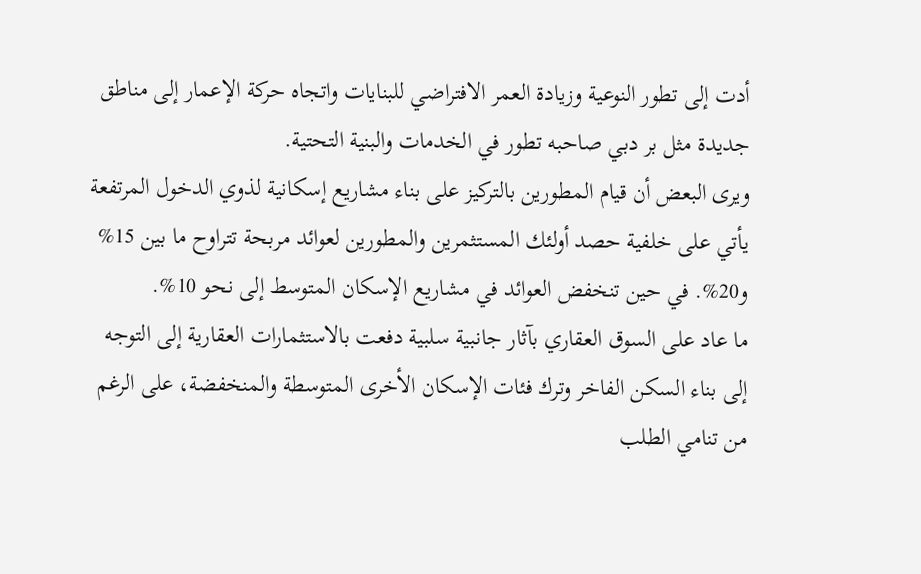أدت إلى تطور النوعية وزيادة العمر الافتراضي للبنايات واتجاه حركة الإعمار إلى مناطق جديدة مثل بر دبي صاحبه تطور في الخدمات والبنية التحتية.
ويرى البعض أن قيام المطورين بالتركيز على بناء مشاريع إسكانية لذوي الدخول المرتفعة يأتي على خلفية حصد أولئك المستثمرين والمطورين لعوائد مربحة تتراوح ما بين 15% و20%. في حين تنخفض العوائد في مشاريع الإسكان المتوسط إلى نحو 10%.
ما عاد على السوق العقاري بآثار جانبية سلبية دفعت بالاستثمارات العقارية إلى التوجه إلى بناء السكن الفاخر وترك فئات الإسكان الأخرى المتوسطة والمنخفضة، على الرغم من تنامي الطلب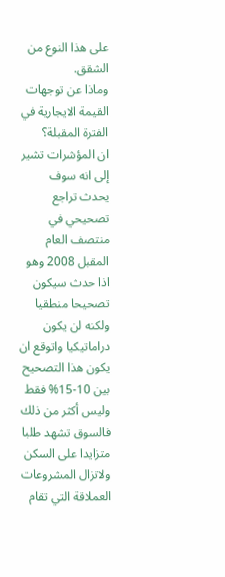على هذا النوع من الشقق.
وماذا عن توجهات القيمة الايجارية في الفترة المقبلة؟
ان المؤشرات تشير إلى انه سوف يحدث تراجع تصحيحي في منتصف العام المقبل 2008 وهو اذا حدث سيكون تصحيحا منطقيا ولكنه لن يكون دراماتيكيا واتوقع ان يكون هذا التصحيح بين 10-15% فقط وليس أكثر من ذلك فالسوق تشهد طلبا متزايدا على السكن ولاتزال المشروعات العملاقة التي تقام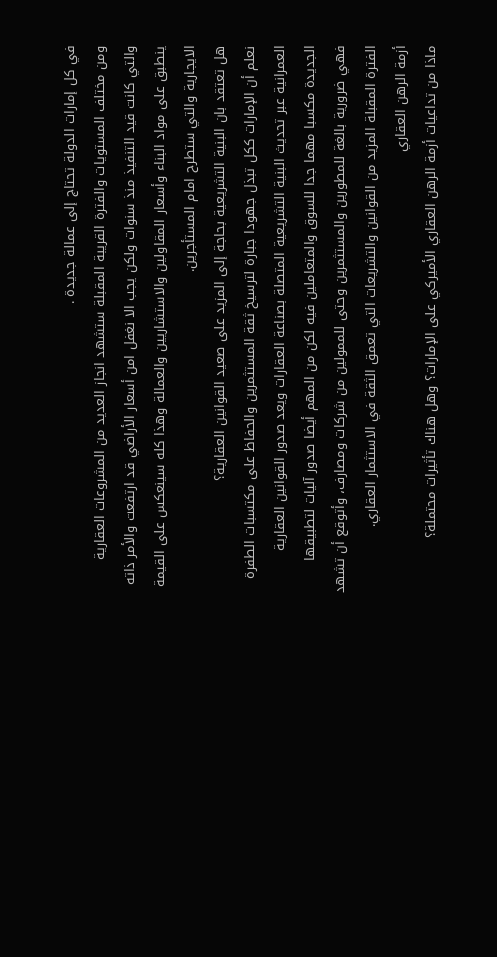في كل إمارات الدولة تحتاج إلى عمالة جديدة .
ومن مختلف المستويات والفترة القريبة المقبلة ستشهد انجاز العديد من المشروعات العقارية والتي كانت قيد التنفيذ منذ سنوات ولكن يجب الا نغفل امن أسعار الأراضي قد ارتفعت والأمر ذاته ينطبق على مواد البناء وأسعار المقاولين والاستشاريين والعمالة وهذا كله سينعكس على القيمة الايجارية والتي ستطرح امام المستأجرين.
هل تعتقد بان البنية التشريعية بحاجة إلى المزيد على صعيد القوانين العقارية؟
نعلم أن الإمارات ككل تبذل جهودا جبارة لترسيخ ثقة المستثمرين والحفاظ على مكتسبات الطفرة العمرانية عبر تحديث البنية التشريعية المتصلة بصناعة العقارات ويعد صدور القوانين العقارية الجديدة مكسبا مهما جدا للسوق والمتعاملين فيه لكن من المهم أيضا صدور آليات لتطبيقها فهي ضرورية بالغة للمطورين والمستثمرين وحتى للممولين من شركات ومصارف، وأتوقع أن تشهد الفترة المقبلة المزيد من القوانين والتشريعات التي تعمق الثقة في الاستثمار العقاري.
أزمة الرهن العقاري
ماذا من تداعيات أزمة الرهن العقاري الأميركي على الإمارات؟ وهل هناك تأثيرات محتملة؟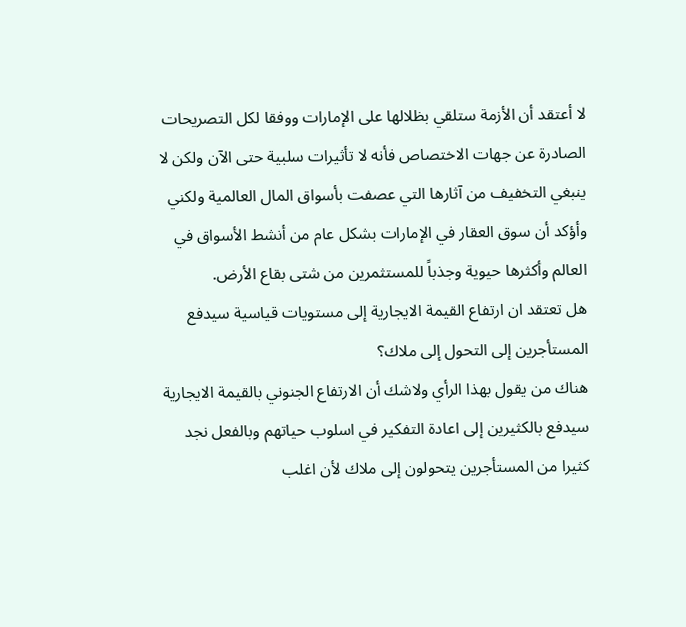لا أعتقد أن الأزمة ستلقي بظلالها على الإمارات ووفقا لكل التصريحات الصادرة عن جهات الاختصاص فأنه لا تأثيرات سلبية حتى الآن ولكن لا ينبغي التخفيف من آثارها التي عصفت بأسواق المال العالمية ولكني وأؤكد أن سوق العقار في الإمارات بشكل عام من أنشط الأسواق في العالم وأكثرها حيوية وجذباً للمستثمرين من شتى بقاع الأرض.
هل تعتقد ان ارتفاع القيمة الايجارية إلى مستويات قياسية سيدفع المستأجرين إلى التحول إلى ملاك؟
هناك من يقول بهذا الرأي ولاشك أن الارتفاع الجنوني بالقيمة الايجارية سيدفع بالكثيرين إلى اعادة التفكير في اسلوب حياتهم وبالفعل نجد كثيرا من المستأجرين يتحولون إلى ملاك لأن اغلب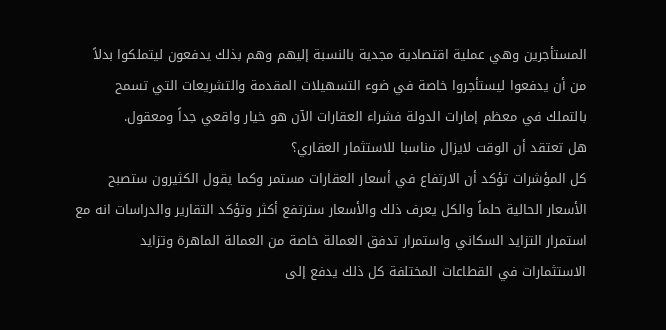المستأجرين وهي عملية اقتصادية مجدية بالنسبة إليهم وهم بذلك يدفعون ليتملكوا بدلاً من أن يدفعوا ليستأجروا خاصة في ضوء التسهيلات المقدمة والتشريعات التي تسمح بالتملك في معظم إمارات الدولة فشراء العقارات الآن هو خيار واقعي جداً ومعقول.
هل تعتقد أن الوقت لايزال مناسبا للاستثمار العقاري؟
كل المؤشرات تؤكد أن الارتفاع في أسعار العقارات مستمر وكما يقول الكثيرون ستصبح الأسعار الحالية حلماً والكل يعرف ذلك والأسعار سترتفع أكثر وتؤكد التقارير والدراسات انه مع استمرار التزايد السكاني واستمرار تدفق العمالة خاصة من العمالة الماهرة وتزايد الاستثمارات في القطاعات المختلفة كل ذلك يدفع إلى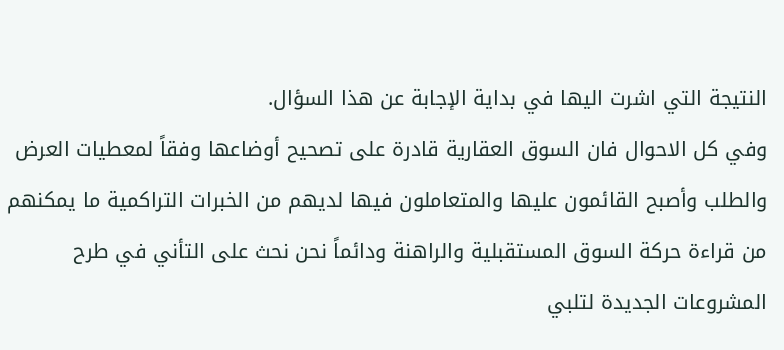النتيجة التي اشرت اليها في بداية الإجابة عن هذا السؤال.
وفي كل الاحوال فان السوق العقارية قادرة على تصحيح أوضاعها وفقاً لمعطيات العرض والطلب وأصبح القائمون عليها والمتعاملون فيها لديهم من الخبرات التراكمية ما يمكنهم من قراءة حركة السوق المستقبلية والراهنة ودائماً نحن نحث على التأني في طرح المشروعات الجديدة لتلبي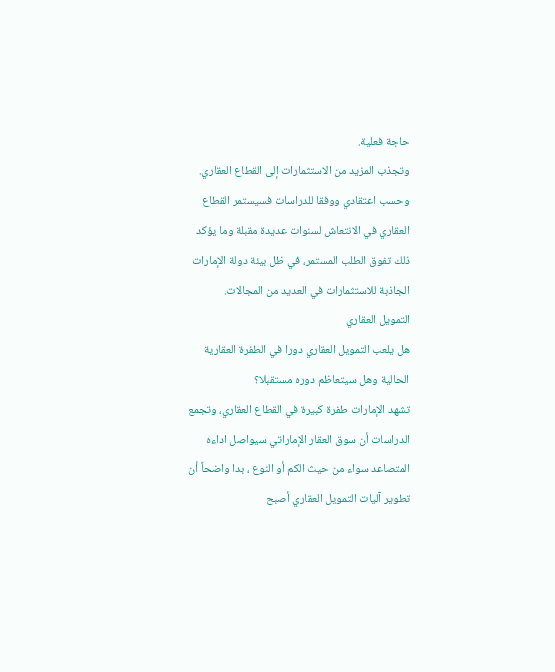حاجة فعلية.
وتجذب المزيد من الاستثمارات إلى القطاع العقاري. وحسب اعتقادي ووفقا للدراسات فسيستمر القطاع العقاري في الانتعاش لسنوات عديدة مقبلة وما يؤكد ذلك تفوق الطلب المستمر، في ظل بيئة دولة الإمارات الجاذبة للاستثمارات في العديد من المجالات.
التمويل العقاري
هل يلعب التمويل العقاري دورا في الطفرة العقارية الحالية وهل سيتعاظم دوره مستقبلا؟
تشهد الإمارات طفرة كبيرة في القطاع العقاري، وتجمع الدراسات أن سوق العقار الإماراتي سيواصل اداءه المتصاعد سواء من حيث الكم أو النوع ، بدا واضحاً أن تطوير آليات التمويل العقاري أصبح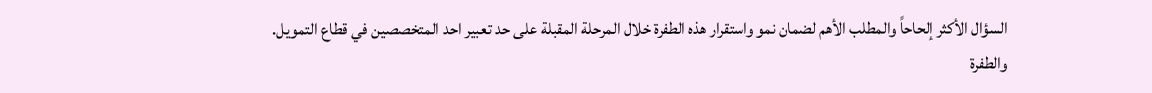السؤال الأكثر إلحاحاً والمطلب الأهم لضمان نمو واستقرار هذه الطفرة خلال المرحلة المقبلة على حد تعبير احد المتخصصين في قطاع التمويل.
والطفرة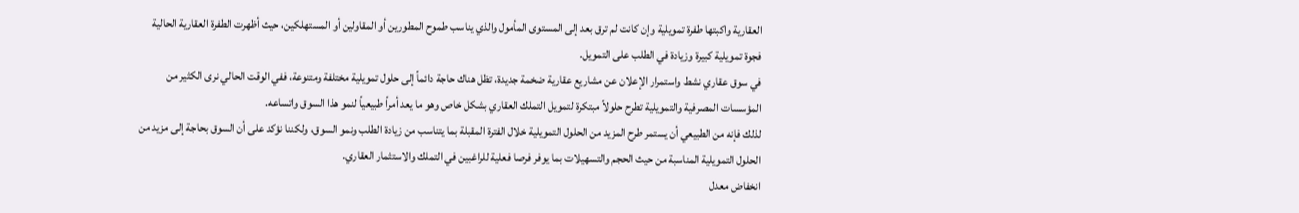العقارية واكبتها طفرة تمويلية وإن كانت لم ترق بعد إلى المستوى المأمول والذي يناسب طموح المطورين أو المقاولين أو المستهلكين، حيث أظهرت الطفرة العقارية الحالية فجوة تمويلية كبيرة وزيادة في الطلب على التمويل.
في سوق عقاري نشط واستمرار الإعلان عن مشاريع عقارية ضخمة جديدة، تظل هناك حاجة دائماً إلى حلول تمويلية مختلفة ومتنوعة، ففي الوقت الحالي نرى الكثير من المؤسسات المصرفية والتمويلية تطرح حلولاً مبتكرة لتمويل التملك العقاري بشكل خاص وهو ما يعد أمراً طبيعياً لنمو هذا السوق واتساعه.
لذلك فإنه من الطبيعي أن يستمر طرح المزيد من الحلول التمويلية خلال الفترة المقبلة بما يتناسب من زيادة الطلب ونمو السوق، ولكننا نؤكد على أن السوق بحاجة إلى مزيد من الحلول التمويلية المناسبة من حيث الحجم والتسهيلات بما يوفر فرصا فعلية للراغبين في التملك والاستثمار العقاري.
انخفاض معدل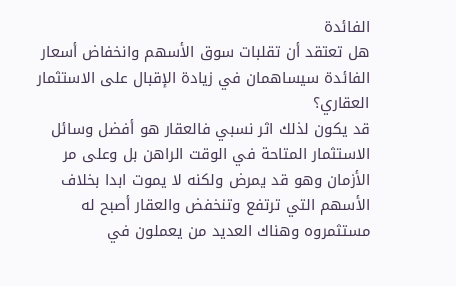الفائدة
هل تعتقد أن تقلبات سوق الأسهم وانخفاض أسعار الفائدة سيساهمان في زيادة الإقبال على الاستثمار العقاري؟
قد يكون لذلك اثر نسبي فالعقار هو أفضل وسائل الاستثمار المتاحة في الوقت الراهن بل وعلى مر الأزمان وهو قد يمرض ولكنه لا يموت ابدا بخلاف الأسهم التي ترتفع وتنخفض والعقار أصبح له مستثمروه وهناك العديد من يعملون في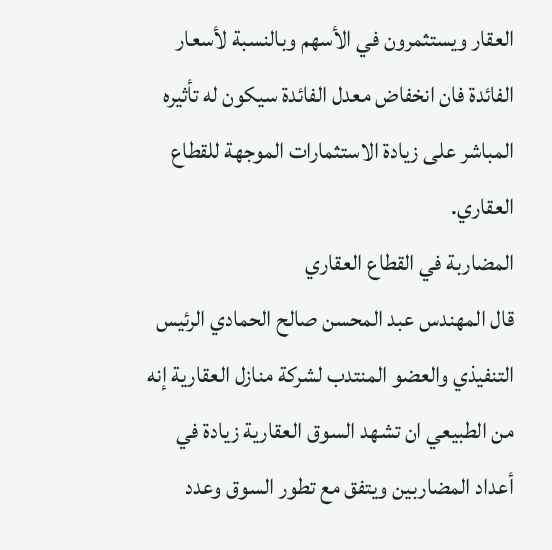العقار ويستثمرون في الأسهم وبالنسبة لأسعار الفائدة فان انخفاض معدل الفائدة سيكون له تأثيره المباشر على زيادة الاستثمارات الموجهة للقطاع العقاري.
المضاربة في القطاع العقاري
قال المهندس عبد المحسن صالح الحمادي الرئيس التنفيذي والعضو المنتدب لشركة منازل العقارية إنه من الطبيعي ان تشهد السوق العقارية زيادة في أعداد المضاربين ويتفق مع تطور السوق وعدد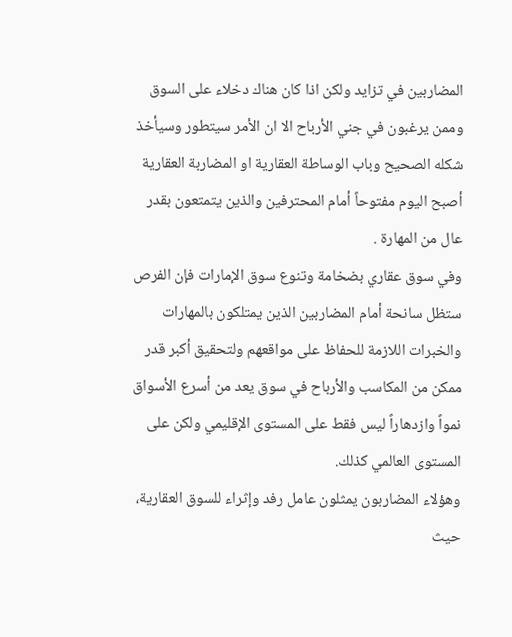المضاربين في تزايد ولكن اذا كان هناك دخلاء على السوق وممن يرغبون في جني الأرباح الا ان الأمر سيتطور وسيأخذ شكله الصحيح وباب الوساطة العقارية او المضاربة العقارية أصبح اليوم مفتوحاً أمام المحترفين والذين يتمتعون بقدر عال من المهارة .
وفي سوق عقاري بضخامة وتنوع سوق الإمارات فإن الفرص ستظل سانحة أمام المضاربين الذين يمتلكون بالمهارات والخبرات اللازمة للحفاظ على مواقعهم ولتحقيق أكبر قدر ممكن من المكاسب والأرباح في سوق يعد من أسرع الأسواق نمواً وازدهاراً ليس فقط على المستوى الإقليمي ولكن على المستوى العالمي كذلك.
وهؤلاء المضاربون يمثلون عامل رفد وإثراء للسوق العقارية، حيث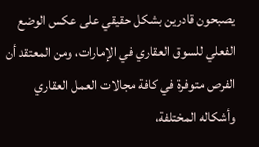يصبحون قادرين بشكل حقيقي على عكس الوضع الفعلي للسوق العقاري في الإمارات، ومن المعتقد أن الفرص متوفرة في كافة مجالات العمل العقاري وأشكاله المختلفة،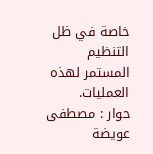خاصة في ظل التنظيم المستمر لهذه العمليات.
حوار : مصطفى عويضة